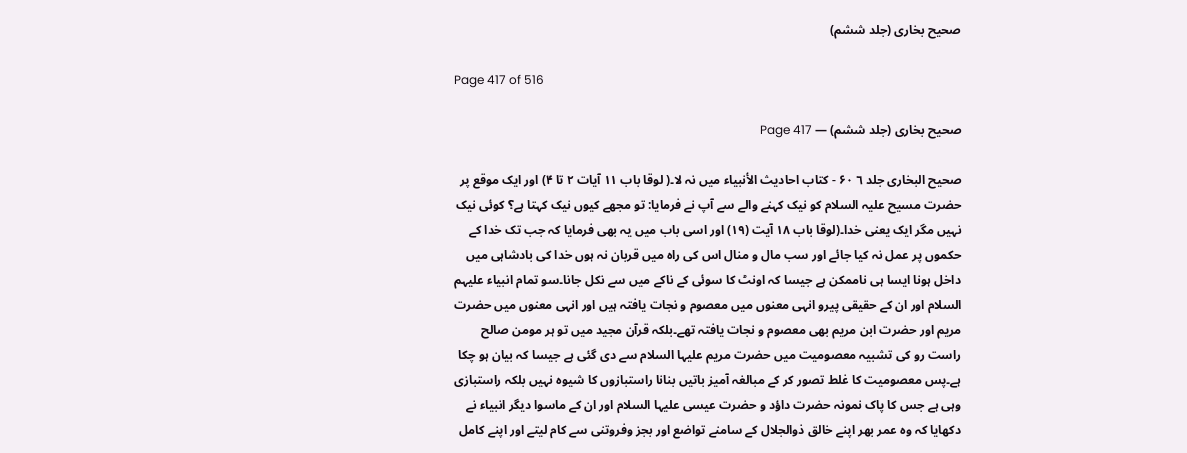صحیح بخاری (جلد ششم)

Page 417 of 516

صحیح بخاری (جلد ششم) — Page 417

صحيح البخاری جلد ٦ ۶۰ - کتاب احاديث الأنبياء میں نہ لا۔( لوقا باب ۱۱ آیات ۲ تا ۴) اور ایک موقع پر حضرت مسیح علیہ السلام کو نیک کہنے والے سے آپ نے فرمایا: تو مجھے کیوں نیک کہتا ہے؟ کوئی نیک نہیں مگر ایک یعنی خدا۔(لوقا باب ۱۸ آیت (۱۹) اور اسی باب میں یہ بھی فرمایا کہ جب تک خدا کے حکموں پر عمل نہ کیا جائے اور سب مال و منال اس کی راہ میں قربان نہ ہوں خدا کی بادشاہی میں داخل ہونا ایسا ہی ناممکن ہے جیسا کہ اونٹ کا سوئی کے ناکے میں سے نکل جانا۔سو تمام انبیاء علیہم السلام اور ان کے حقیقی پیرو انہی معنوں میں معصوم و نجات یافتہ ہیں اور انہی معنوں میں حضرت مریم اور حضرت ابن مریم بھی معصوم و نجات یافتہ تھے۔بلکہ قرآن مجید میں تو ہر مومن صالح راست رو کی تشبیہ معصومیت میں حضرت مریم علیہا السلام سے دی گئی ہے جیسا کہ بیان ہو چکا ہے۔پس معصومیت کا غلط تصور کر کے مبالغہ آمیز باتیں بنانا راستبازوں کا شیوہ نہیں بلکہ راستبازی وہی ہے جس کا پاک نمونہ حضرت داؤد و حضرت عیسی علیہا السلام اور ان کے ماسوا دیگر انبیاء نے دکھایا کہ وہ عمر بھر اپنے خالق ذوالجلال کے سامنے تواضع اور بجز وفروتنی سے کام لیتے اور اپنے کامل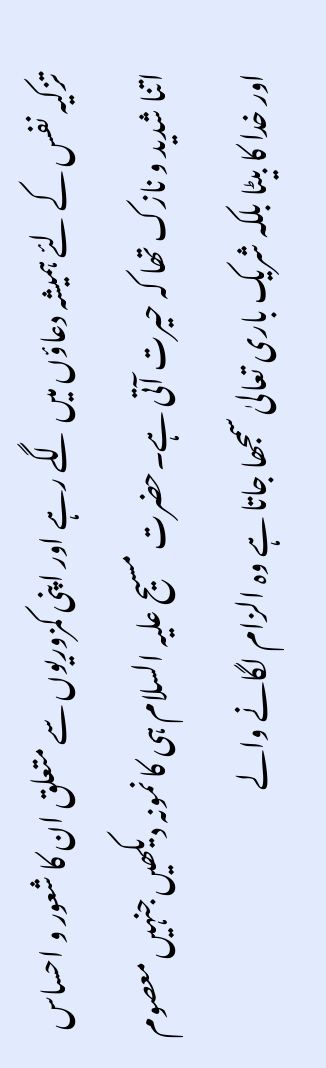تزکیہ نفس کے لئے ہمیشہ دعاؤں میں لگے رہے اور اپنی کمزوریوں سے متعلق ان کا شعور و احساس اتنا شدید و نازک تھا کہ حیرت آتی ہے۔حضرت مسیح علیہ السلام ہی کا نمونہ دیکھیں جنہیں معصوم اور خدا کا بیٹا بلکہ شریک باری تعالیٰ سمجھا جاتا ہے وہ الزام لگانے والے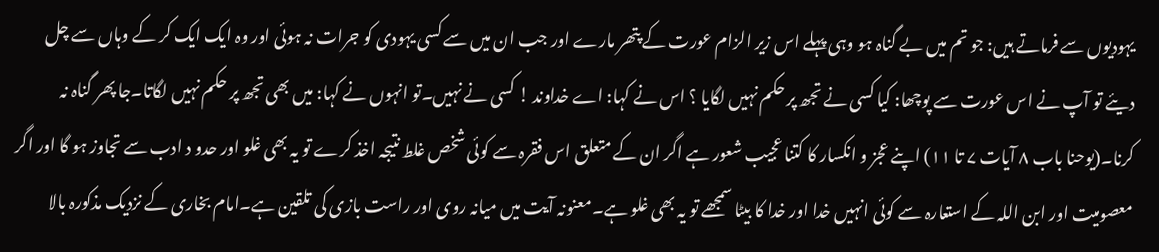یہودیوں سے فرماتے ہیں: جو تم میں بے گناہ ہو وہی پہلے اس زیر الزام عورت کے پتھر مارے اور جب ان میں سے کسی یہودی کو جرات نہ ہوئی اور وہ ایک ایک کر کے وہاں سے چل دیئے تو آپ نے اس عورت سے پوچھا: کیا کسی نے تجھ پر حکم نہیں لگایا ؟ اس نے کہا: اے خداوند ! کسی نے نہیں۔تو انہوں نے کہا: میں بھی تجھ پر حکم نہیں لگاتا۔جا پھر گناہ نہ کرنا۔(یوحنا باب ۸ آیات ۷ تا ۱۱) اپنے عجز و انکسار کا کتنا عجیب شعور ہے اگر ان کے متعلق اس فقرہ سے کوئی شخص غلط نتیجہ اخذ کرے تو یہ بھی غلو اور حدو د ادب سے تجاوز ہو گا اور اگر معصومیت اور ابن اللہ کے استعارہ سے کوئی انہیں خدا اور خدا کا بیٹا سمجھے تو یہ بھی غلو ہے۔معنونہ آیت میں میانہ روی اور راست بازی کی تلقین ہے۔امام بخاری کے نزدیک مذکورہ بالا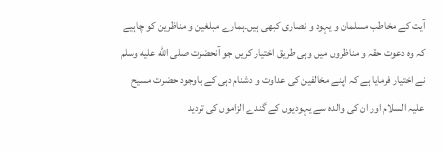آیت کے مخاطب مسلمان و یہود و نصاری کبھی ہیں۔ہمارے مبلغین و مناظرین کو چاہیے کہ وہ دعوت حقہ و مناظروں میں وہی طریق اختیار کریں جو آنحضرت صلى الله عليه وسلم نے اختیار فرمایا ہے کہ اپنے مخالفین کی عداوت و دشنام دہی کے باوجود حضرت مسیح علیہ السلام اور ان کی والدہ سے یہودیوں کے گندے الزاموں کی تردید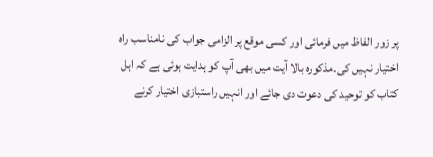پر زور الفاظ میں فرمائی اور کسی موقع پر الزامی جواب کی نامناسب راہ اختیار نہیں کی۔مذکورہ بالا آیت میں بھی آپ کو ہدایت ہوئی ہے کہ اہل کتاب کو توحید کی دعوت دی جائے اور انہیں راستبازی اختیار کرنے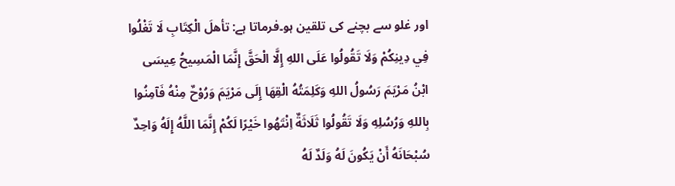اور غلو سے بچنے کی تلقین ہو۔فرماتا ہے: تأهلَ الْكِتَابِ لَا تَغْلُوا فِي دِينِكُمْ وَلَا تَقُولُوا عَلَى اللهِ إِلَّا الْحَقَّ إِنَّمَا الْمَسِيحُ عِيسَى ابْنُ مَرْيَمَ رَسُولُ اللهِ وَكَلِمَتُهُ الْقِهَا إِلَى مَرْيَمَ وَرُوْحٌ مِنْهُ فَآمِنُوا بِاللهِ وَرُسُلِهِ وَلَا تَقُولُوا ثَلَاثَةٌ اِنْتَهُوا خَيْرًا لَكُمْ إِنَّمَا اللَّهُ إِلَهُ وَاحِدٌ سُبْحَانَهُ أَنْ يَكُونَ لَهُ وَلَدٌ لَهُ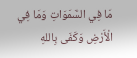مَا فِي السَّمَوَاتِ وَمَا فِي الْأَرْضِ وَكَفَى بِاللهِ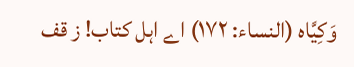وَكِيَّاه (النساء: ۱۷۲) اے اہل کتاب! ز قف